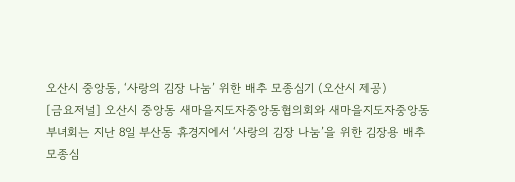오산시 중앙동, ‘사랑의 김장 나눔’ 위한 배추 모종심기 (오산시 제공)
[금요저널] 오산시 중앙동 새마을지도자중앙동협의회와 새마을지도자중앙동부녀회는 지난 8일 부산동 휴경지에서 ‘사랑의 김장 나눔’을 위한 김장용 배추 모종심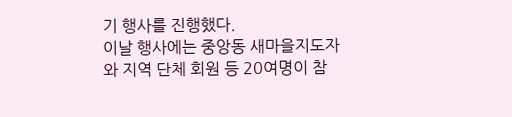기 행사를 진행했다.
이날 행사에는 중앙동 새마을지도자와 지역 단체 회원 등 20여명이 참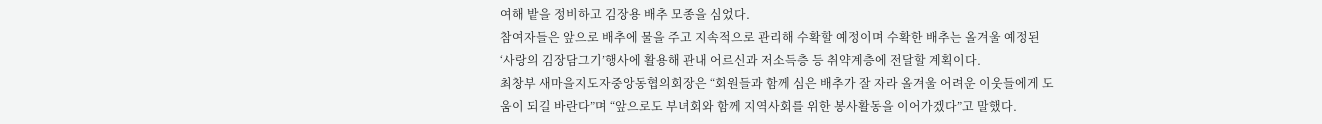여해 밭을 정비하고 김장용 배추 모종을 심었다.
참여자들은 앞으로 배추에 물을 주고 지속적으로 관리해 수확할 예정이며 수확한 배추는 올겨울 예정된 ‘사랑의 김장담그기’행사에 활용해 관내 어르신과 저소득층 등 취약계층에 전달할 계획이다.
최창부 새마을지도자중앙동협의회장은 “회원들과 함께 심은 배추가 잘 자라 올겨울 어려운 이웃들에게 도움이 되길 바란다”며 “앞으로도 부녀회와 함께 지역사회를 위한 봉사활동을 이어가겠다”고 말했다.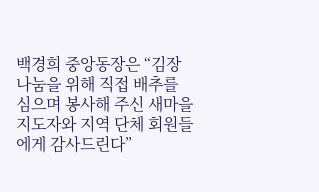백경희 중앙동장은 “김장 나눔을 위해 직접 배추를 심으며 봉사해 주신 새마을지도자와 지역 단체 회원들에게 감사드린다”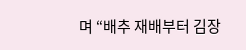며 “배추 재배부터 김장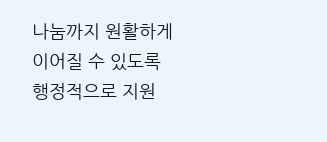나눔까지 원활하게 이어질 수 있도록 행정적으로 지원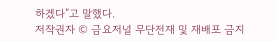하겠다”고 말했다.
저작권자 © 금요저널 무단전재 및 재배포 금지